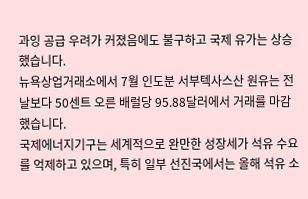과잉 공급 우려가 커졌음에도 불구하고 국제 유가는 상승했습니다.
뉴욕상업거래소에서 7월 인도분 서부텍사스산 원유는 전날보다 50센트 오른 배럴당 95.88달러에서 거래를 마감했습니다.
국제에너지기구는 세계적으로 완만한 성장세가 석유 수요를 억제하고 있으며, 특히 일부 선진국에서는 올해 석유 소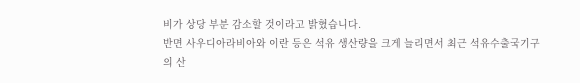비가 상당 부분 감소할 것이라고 밝혔습니다.
반면 사우디아라비아와 이란 등은 석유 생산량을 크게 늘리면서 최근 석유수출국기구의 산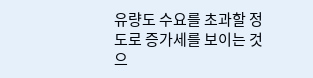유량도 수요를 초과할 정도로 증가세를 보이는 것으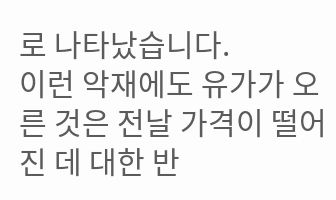로 나타났습니다.
이런 악재에도 유가가 오른 것은 전날 가격이 떨어진 데 대한 반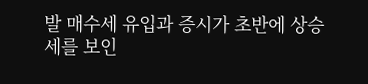발 매수세 유입과 증시가 초반에 상승세를 보인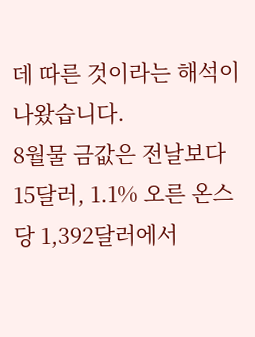데 따른 것이라는 해석이 나왔습니다.
8월물 금값은 전날보다 15달러, 1.1% 오른 온스당 1,392달러에서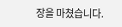장을 마쳤습니다.